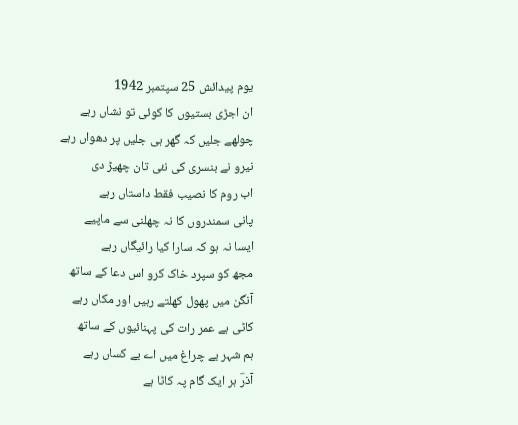یوم پیدائش 25 سپتمبر 1942
ان اجڑی بستیوں کا کوئی تو نشاں رہے
چولھے جلیں کہ گھر ہی جلیں پر دھواں رہے
نیرو نے بنسری کی نئی تان چھیڑ دی
اب روم کا نصیب فقط داستاں رہے
پانی سمندروں کا نہ چھلنی سے ماپیے
ایسا نہ ہو کہ سارا کیا رائیگاں رہے
مجھ کو سپرد خاک کرو اس دعا کے ساتھ
آنگن میں پھول کھلتے رہیں اور مکاں رہے
کاٹی ہے عمر رات کی پہنائیوں کے ساتھ
ہم شہر بے چراغ میں اے بے کساں رہے
آذرؔ ہر ایک گام پہ کاٹا ہے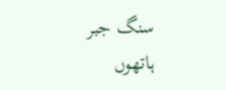سنگ جبر
ہاتھوں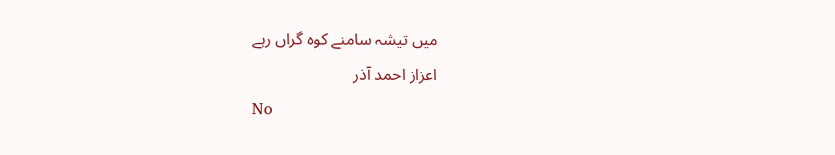میں تیشہ سامنے کوہ گراں رہے
اعزاز احمد آذر
No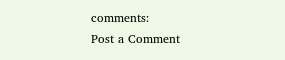comments:
Post a Comment